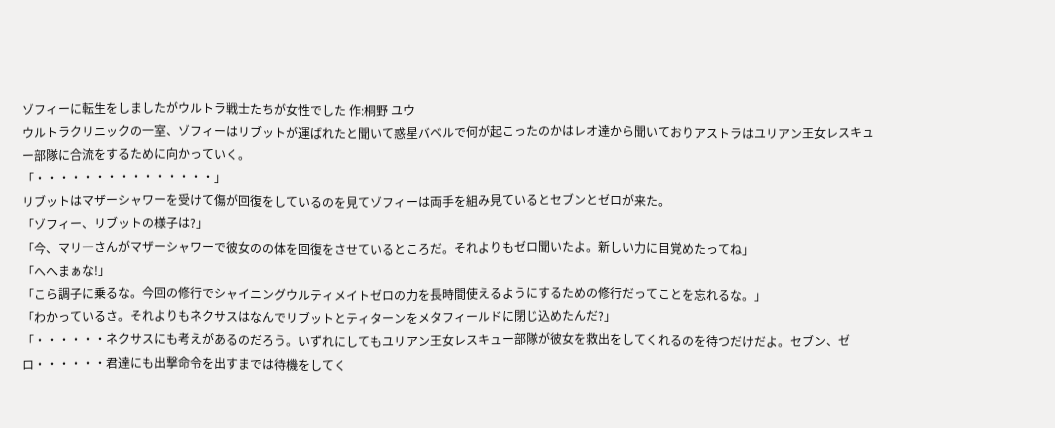ゾフィーに転生をしましたがウルトラ戦士たちが女性でした 作:桐野 ユウ
ウルトラクリニックの一室、ゾフィーはリブットが運ばれたと聞いて惑星バベルで何が起こったのかはレオ達から聞いておりアストラはユリアン王女レスキュー部隊に合流をするために向かっていく。
「・・・・・・・・・・・・・・・」
リブットはマザーシャワーを受けて傷が回復をしているのを見てゾフィーは両手を組み見ているとセブンとゼロが来た。
「ゾフィー、リブットの様子は?」
「今、マリ―さんがマザーシャワーで彼女のの体を回復をさせているところだ。それよりもゼロ聞いたよ。新しい力に目覚めたってね」
「へへまぁな!」
「こら調子に乗るな。今回の修行でシャイニングウルティメイトゼロの力を長時間使えるようにするための修行だってことを忘れるな。」
「わかっているさ。それよりもネクサスはなんでリブットとティターンをメタフィールドに閉じ込めたんだ?」
「・・・・・・ネクサスにも考えがあるのだろう。いずれにしてもユリアン王女レスキュー部隊が彼女を救出をしてくれるのを待つだけだよ。セブン、ゼロ・・・・・・君達にも出撃命令を出すまでは待機をしてく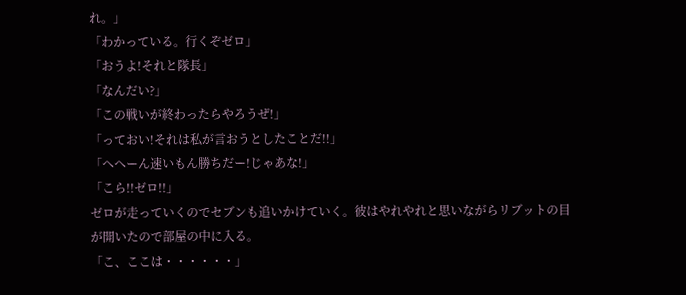れ。」
「わかっている。行くぞゼロ」
「おうよ!それと隊長」
「なんだい?」
「この戦いが終わったらやろうぜ!」
「っておい!それは私が言おうとしたことだ!!」
「へへーん速いもん勝ちだー!じゃあな!」
「こら!!ゼロ!!」
ゼロが走っていくのでセブンも追いかけていく。彼はやれやれと思いながらリブットの目が開いたので部屋の中に入る。
「こ、ここは・・・・・・」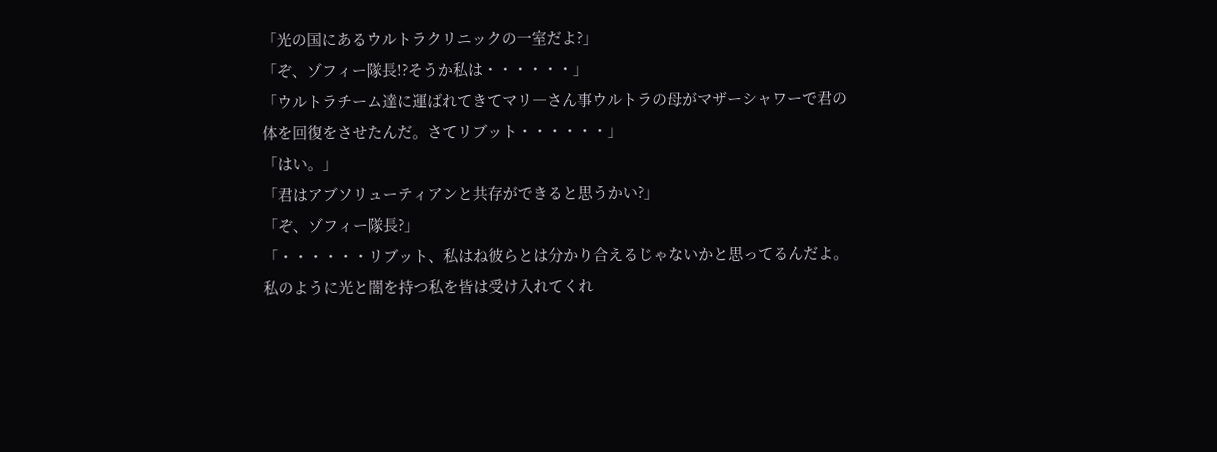「光の国にあるウルトラクリニックの一室だよ?」
「ぞ、ゾフィー隊長!?そうか私は・・・・・・」
「ウルトラチーム達に運ばれてきてマリ―さん事ウルトラの母がマザーシャワーで君の体を回復をさせたんだ。さてリブット・・・・・・」
「はい。」
「君はアブソリューティアンと共存ができると思うかい?」
「ぞ、ゾフィー隊長?」
「・・・・・・リブット、私はね彼らとは分かり合えるじゃないかと思ってるんだよ。私のように光と闇を持つ私を皆は受け入れてくれ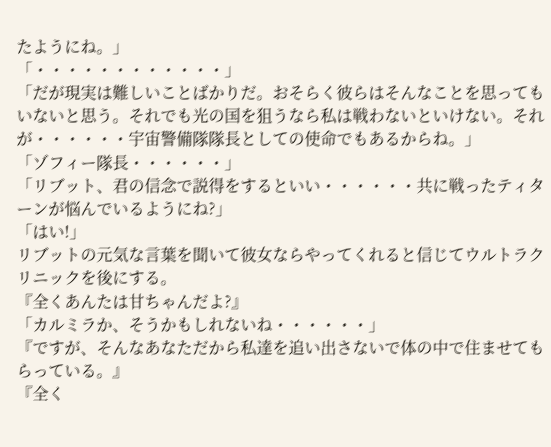たようにね。」
「・・・・・・・・・・・・」
「だが現実は難しいことばかりだ。おそらく彼らはそんなことを思ってもいないと思う。それでも光の国を狙うなら私は戦わないといけない。それが・・・・・・宇宙警備隊隊長としての使命でもあるからね。」
「ゾフィー隊長・・・・・・」
「リブット、君の信念で説得をするといい・・・・・・共に戦ったティターンが悩んでいるようにね?」
「はい!」
リブットの元気な言葉を聞いて彼女ならやってくれると信じてウルトラクリニックを後にする。
『全くあんたは甘ちゃんだよ?』
「カルミラか、そうかもしれないね・・・・・・」
『ですが、そんなあなただから私達を追い出さないで体の中で住ませてもらっている。』
『全く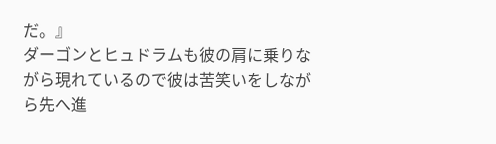だ。』
ダーゴンとヒュドラムも彼の肩に乗りながら現れているので彼は苦笑いをしながら先へ進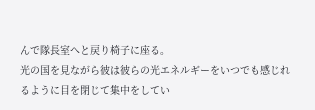んで隊長室へと戻り椅子に座る。
光の国を見ながら彼は彼らの光エネルギーをいつでも感じれるように目を閉じて集中をしてい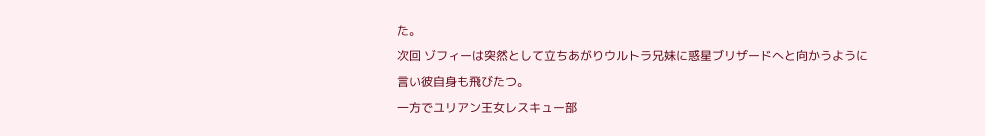た。
次回 ゾフィーは突然として立ちあがりウルトラ兄妹に惑星ブリザードへと向かうように言い彼自身も飛びたつ。
一方でユリアン王女レスキュー部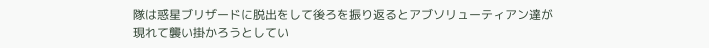隊は惑星ブリザードに脱出をして後ろを振り返るとアブソリューティアン達が現れて襲い掛かろうとしてい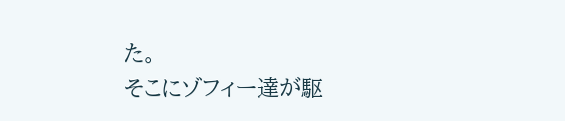た。
そこにゾフィー達が駆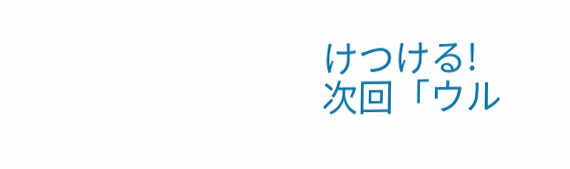けつける!
次回「ウル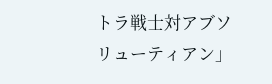トラ戦士対アブソリューティアン」